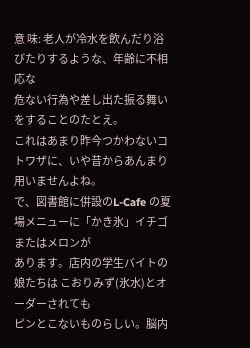意 味: 老人が冷水を飲んだり浴びたりするような、年齢に不相応な
危ない行為や差し出た振る舞いをすることのたとえ。
これはあまり昨今つかわないコトワザに、いや昔からあんまり用いませんよね。
で、図書館に併設のL-Cafe の夏場メニューに「かき氷」イチゴまたはメロンが
あります。店内の学生バイトの娘たちは こおりみず(氷水)とオーダーされても
ピンとこないものらしい。脳内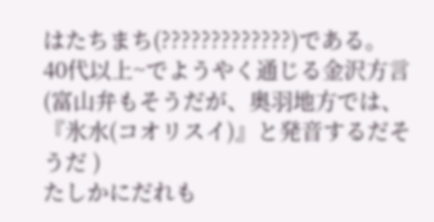はたちまち(?????????????)である。
40代以上~でようやく通じる金沢方言
(富山弁もそうだが、奥羽地方では、『氷水(コオリスイ)』と発音するだそうだ )
たしかにだれも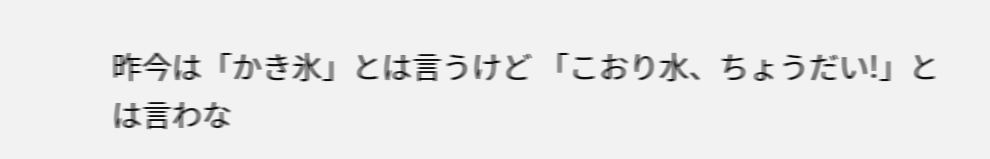昨今は「かき氷」とは言うけど 「こおり水、ちょうだい!」と
は言わな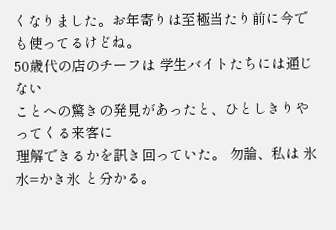くなりました。お年寄りは至極当たり前に今でも使ってるけどね。
50歳代の店のチーフは 学生バイトたちには通じない
ことへの驚きの発見があったと、ひとしきりやってくる来客に
理解できるかを訊き回っていた。 勿論、私は 氷水=かき氷 と分かる。